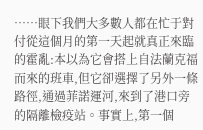……眼下我們大多數人都在忙于對付從這個月的第一天起就真正來臨的霍亂:本以為它會搭上自法蘭克福而來的班車,但它卻選擇了另外一條路徑,通過菲諾運河,來到了港口旁的隔離檢疫站。事實上,第一個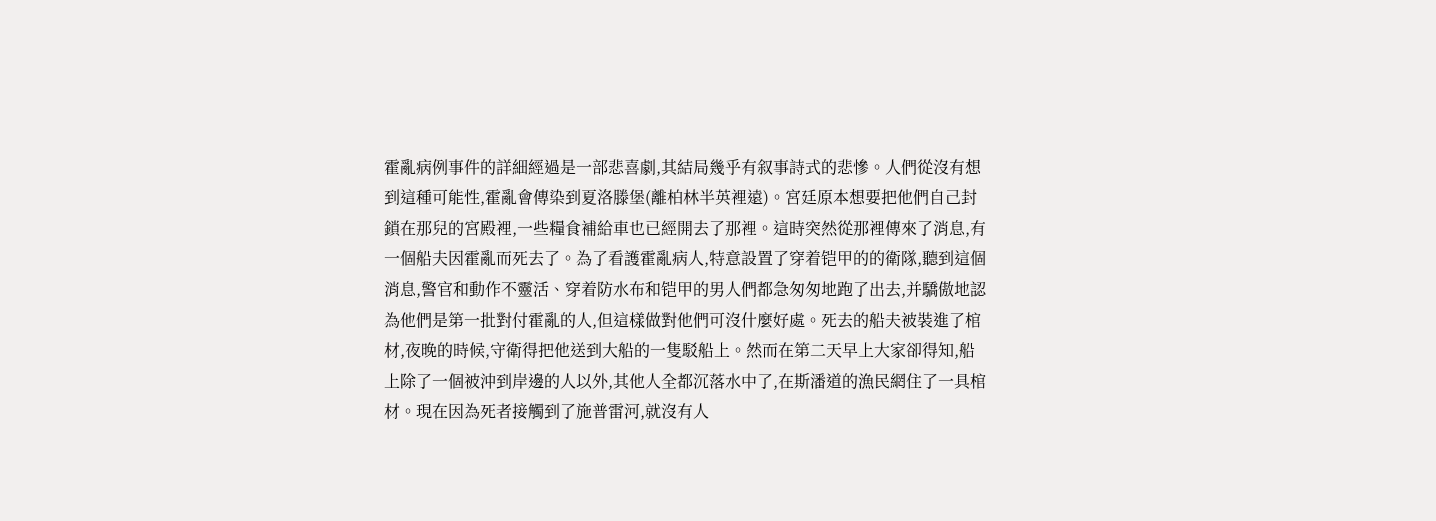霍亂病例事件的詳細經過是一部悲喜劇,其結局幾乎有叙事詩式的悲慘。人們從沒有想到這種可能性,霍亂會傳染到夏洛滕堡(離柏林半英裡遠)。宮廷原本想要把他們自己封鎖在那兒的宮殿裡,一些糧食補給車也已經開去了那裡。這時突然從那裡傳來了消息,有一個船夫因霍亂而死去了。為了看護霍亂病人,特意設置了穿着铠甲的的衛隊,聽到這個消息,警官和動作不靈活、穿着防水布和铠甲的男人們都急匆匆地跑了出去,并驕傲地認為他們是第一批對付霍亂的人,但這樣做對他們可沒什麼好處。死去的船夫被裝進了棺材,夜晚的時候,守衛得把他送到大船的一隻駁船上。然而在第二天早上大家卻得知,船上除了一個被沖到岸邊的人以外,其他人全都沉落水中了,在斯潘道的漁民網住了一具棺材。現在因為死者接觸到了施普雷河,就沒有人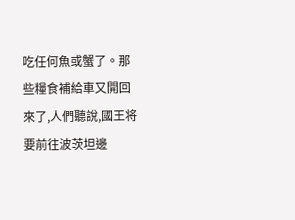吃任何魚或蟹了。那些糧食補給車又開回來了,人們聽說,國王将要前往波茨坦邊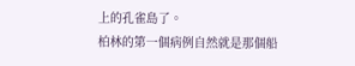上的孔雀島了。
柏林的第一個病例自然就是那個船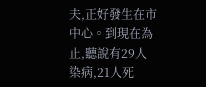夫,正好發生在市中心。到現在為止,聽說有29人染病,21人死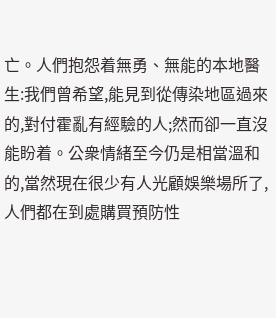亡。人們抱怨着無勇、無能的本地醫生:我們曾希望,能見到從傳染地區過來的,對付霍亂有經驗的人;然而卻一直沒能盼着。公衆情緒至今仍是相當溫和的,當然現在很少有人光顧娛樂場所了,人們都在到處購買預防性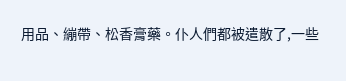用品、繃帶、松香膏藥。仆人們都被遣散了,一些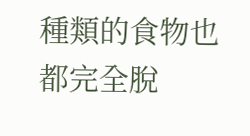種類的食物也都完全脫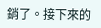銷了。接下來的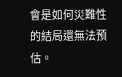會是如何災難性的結局還無法預估。